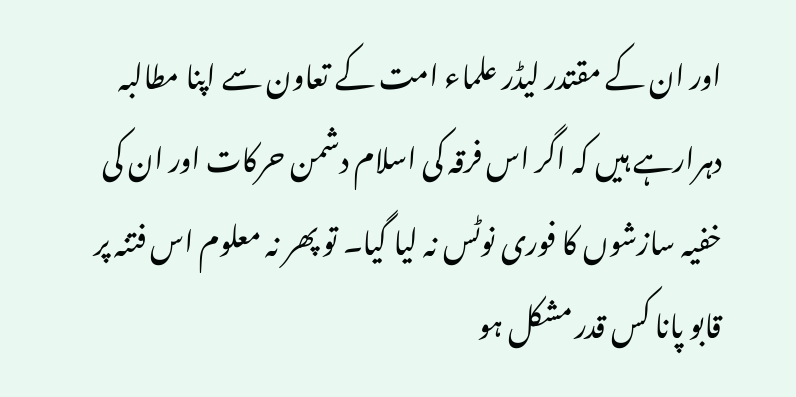اور ان کے مقتدر لیڈر علماء امت کے تعاون سے اپنا مطالبہ دہرارہے ہیں کہ اگر اس فرقہ کی اسلام دشمن حرکات اور ان کی خفیہ سازشوں کا فوری نوٹس نہ لیا گیا۔ تو پھر نہ معلوم اس فتنہ پر قابو پانا کس قدر مشکل ہو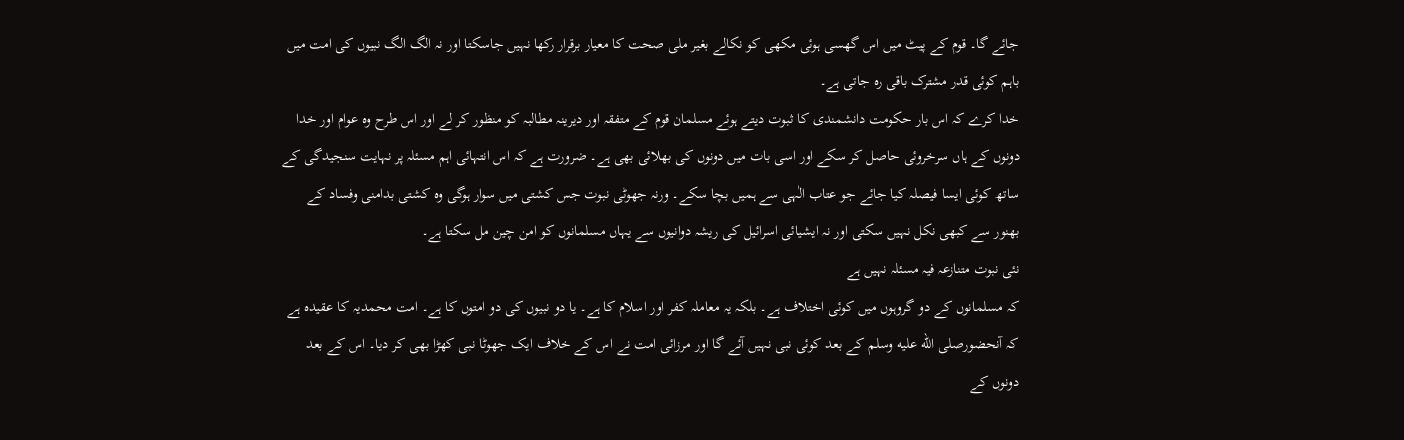جائے گا۔ قوم کے پیٹ میں اس گھسی ہوئی مکھی کو نکالے بغیر ملی صحت کا معیار برقرار رکھا نہیں جاسکتا اور نہ الگ الگ نبیوں کی امت میں باہم کوئی قدر مشترک باقی رہ جاتی ہے۔
خدا کرے کہ اس بار حکومت دانشمندی کا ثبوت دیتے ہوئے مسلمان قوم کے متفقہ اور دیرینہ مطالبہ کو منظور کر لے اور اس طرح وہ عوام اور خدا دونوں کے ہاں سرخروئی حاصل کر سکے اور اسی بات میں دونوں کی بھلائی بھی ہے۔ ضرورت ہے کہ اس انتہائی اہم مسئلہ پر نہایت سنجیدگی کے ساتھ کوئی ایسا فیصلہ کیا جائے جو عتاب الٰہی سے ہمیں بچا سکے۔ ورنہ جھوٹی نبوت جس کشتی میں سوار ہوگی وہ کشتی بدامنی وفساد کے بھنور سے کبھی نکل نہیں سکتی اور نہ ایشیائی اسرائیل کی ریشہ دوانیوں سے یہاں مسلمانوں کو امن چین مل سکتا ہے۔
نئی نبوت متنازعہ فیہ مسئلہ نہیں ہے
کہ مسلمانوں کے دو گروہوں میں کوئی اختلاف ہے۔ بلکہ یہ معاملہ کفر اور اسلام کا ہے۔ یا دو نبیوں کی دو امتوں کا ہے۔ امت محمدیہ کا عقیدہ ہے کہ آنحضورصلى الله عليه وسلم کے بعد کوئی نبی نہیں آئے گا اور مرزائی امت نے اس کے خلاف ایک جھوٹا نبی کھڑا بھی کر دیا۔ اس کے بعد دونوں کے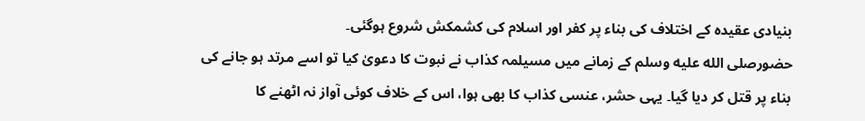بنیادی عقیدہ کے اختلاف کی بناء پر کفر اور اسلام کی کشمکش شروع ہوگئی۔
حضورصلى الله عليه وسلم کے زمانے میں مسیلمہ کذاب نے نبوت کا دعویٰ کیا تو اسے مرتد ہو جانے کی بناء پر قتل کر دیا گیا۔ یہی حشر، عنسی کذاب کا بھی ہوا، اس کے خلاف کوئی آواز نہ اٹھنے کا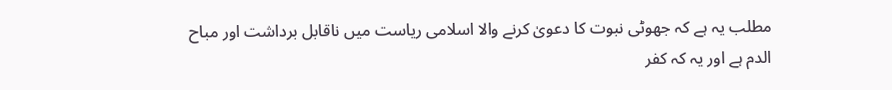مطلب یہ ہے کہ جھوٹی نبوت کا دعویٰ کرنے والا اسلامی ریاست میں ناقابل برداشت اور مباح الدم ہے اور یہ کہ کفر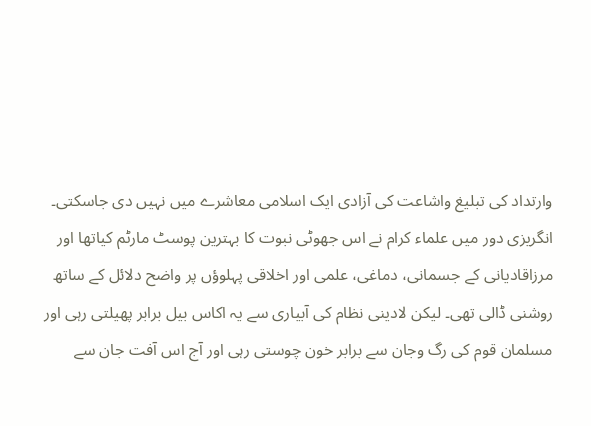وارتداد کی تبلیغ واشاعت کی آزادی ایک اسلامی معاشرے میں نہیں دی جاسکتی۔ انگریزی دور میں علماء کرام نے اس جھوٹی نبوت کا بہترین پوسٹ مارٹم کیاتھا اور مرزاقادیانی کے جسمانی، دماغی، علمی اور اخلاقی پہلوؤں پر واضح دلائل کے ساتھ روشنی ڈالی تھی۔ لیکن لادینی نظام کی آبیاری سے یہ اکاس بیل برابر پھیلتی رہی اور مسلمان قوم کی رگ وجان سے برابر خون چوستی رہی اور آج اس آفت جان سے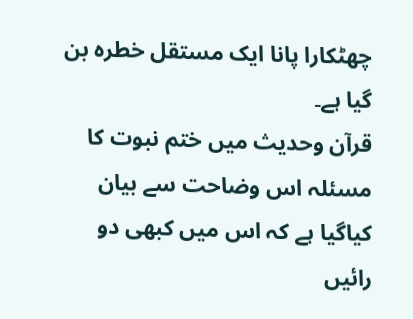چھٹکارا پانا ایک مستقل خطرہ بن گیا ہے۔
قرآن وحدیث میں ختم نبوت کا مسئلہ اس وضاحت سے بیان کیاگیا ہے کہ اس میں کبھی دو رائیں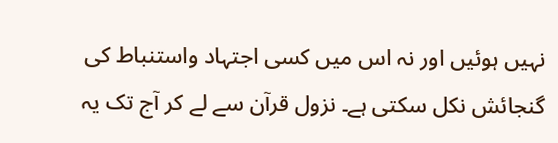نہیں ہوئیں اور نہ اس میں کسی اجتہاد واستنباط کی گنجائش نکل سکتی ہے۔ نزول قرآن سے لے کر آج تک یہ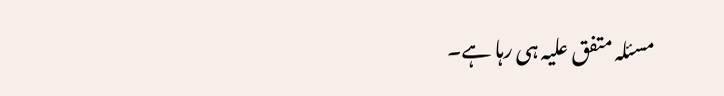مسئلہ متفق علیہ ہی رہا ہے۔